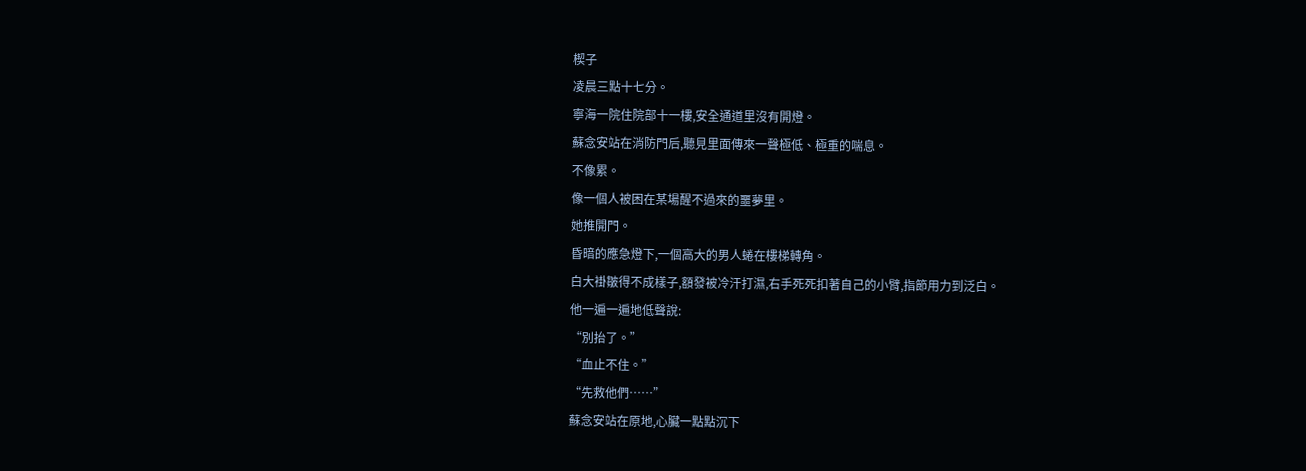楔子
凌晨三點十七分。
寧海一院住院部十一樓,安全通道里沒有開燈。
蘇念安站在消防門后,聽見里面傳來一聲極低、極重的喘息。
不像累。
像一個人被困在某場醒不過來的噩夢里。
她推開門。
昏暗的應急燈下,一個高大的男人蜷在樓梯轉角。
白大褂皺得不成樣子,額發被冷汗打濕,右手死死扣著自己的小臂,指節用力到泛白。
他一遍一遍地低聲說:
“別抬了。”
“血止不住。”
“先救他們……”
蘇念安站在原地,心臟一點點沉下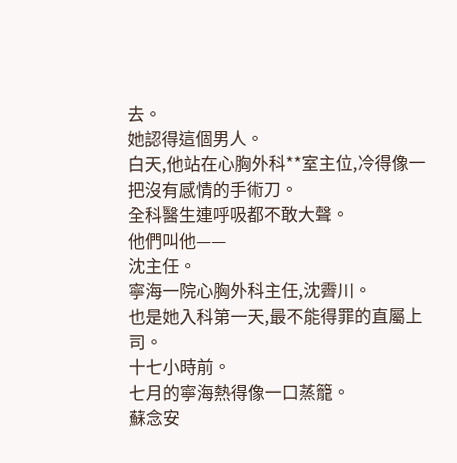去。
她認得這個男人。
白天,他站在心胸外科**室主位,冷得像一把沒有感情的手術刀。
全科醫生連呼吸都不敢大聲。
他們叫他——
沈主任。
寧海一院心胸外科主任,沈霽川。
也是她入科第一天,最不能得罪的直屬上司。
十七小時前。
七月的寧海熱得像一口蒸籠。
蘇念安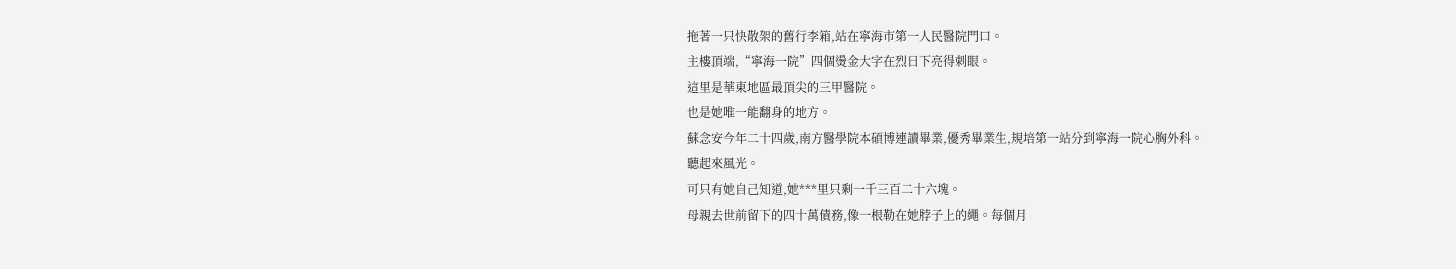拖著一只快散架的舊行李箱,站在寧海市第一人民醫院門口。
主樓頂端,“寧海一院”四個燙金大字在烈日下亮得刺眼。
這里是華東地區最頂尖的三甲醫院。
也是她唯一能翻身的地方。
蘇念安今年二十四歲,南方醫學院本碩博連讀畢業,優秀畢業生,規培第一站分到寧海一院心胸外科。
聽起來風光。
可只有她自己知道,她***里只剩一千三百二十六塊。
母親去世前留下的四十萬債務,像一根勒在她脖子上的繩。每個月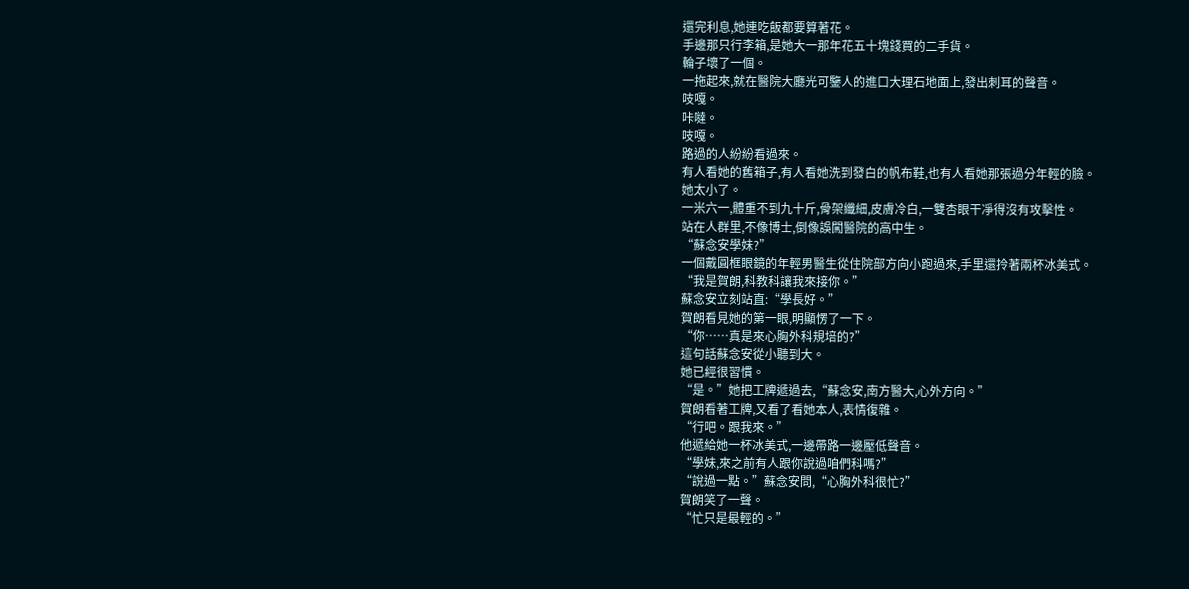還完利息,她連吃飯都要算著花。
手邊那只行李箱,是她大一那年花五十塊錢買的二手貨。
輪子壞了一個。
一拖起來,就在醫院大廳光可鑒人的進口大理石地面上,發出刺耳的聲音。
吱嘎。
咔噠。
吱嘎。
路過的人紛紛看過來。
有人看她的舊箱子,有人看她洗到發白的帆布鞋,也有人看她那張過分年輕的臉。
她太小了。
一米六一,體重不到九十斤,骨架纖細,皮膚冷白,一雙杏眼干凈得沒有攻擊性。
站在人群里,不像博士,倒像誤闖醫院的高中生。
“蘇念安學妹?”
一個戴圓框眼鏡的年輕男醫生從住院部方向小跑過來,手里還拎著兩杯冰美式。
“我是賀朗,科教科讓我來接你。”
蘇念安立刻站直:“學長好。”
賀朗看見她的第一眼,明顯愣了一下。
“你……真是來心胸外科規培的?”
這句話蘇念安從小聽到大。
她已經很習慣。
“是。”她把工牌遞過去,“蘇念安,南方醫大,心外方向。”
賀朗看著工牌,又看了看她本人,表情復雜。
“行吧。跟我來。”
他遞給她一杯冰美式,一邊帶路一邊壓低聲音。
“學妹,來之前有人跟你說過咱們科嗎?”
“說過一點。”蘇念安問,“心胸外科很忙?”
賀朗笑了一聲。
“忙只是最輕的。”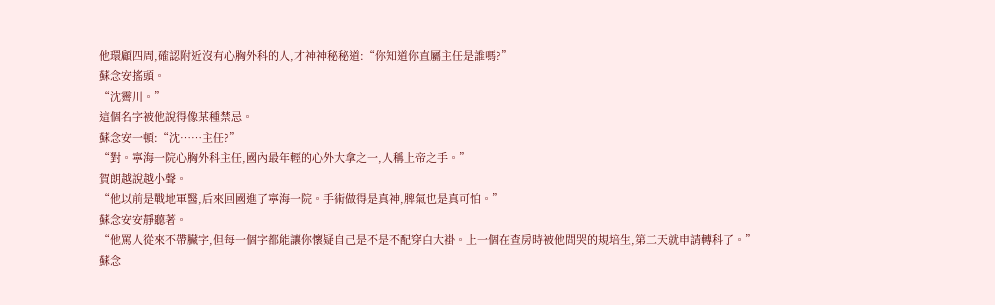他環顧四周,確認附近沒有心胸外科的人,才神神秘秘道:“你知道你直屬主任是誰嗎?”
蘇念安搖頭。
“沈霽川。”
這個名字被他說得像某種禁忌。
蘇念安一頓:“沈……主任?”
“對。寧海一院心胸外科主任,國內最年輕的心外大拿之一,人稱上帝之手。”
賀朗越說越小聲。
“他以前是戰地軍醫,后來回國進了寧海一院。手術做得是真神,脾氣也是真可怕。”
蘇念安安靜聽著。
“他罵人從來不帶臟字,但每一個字都能讓你懷疑自己是不是不配穿白大褂。上一個在查房時被他問哭的規培生,第二天就申請轉科了。”
蘇念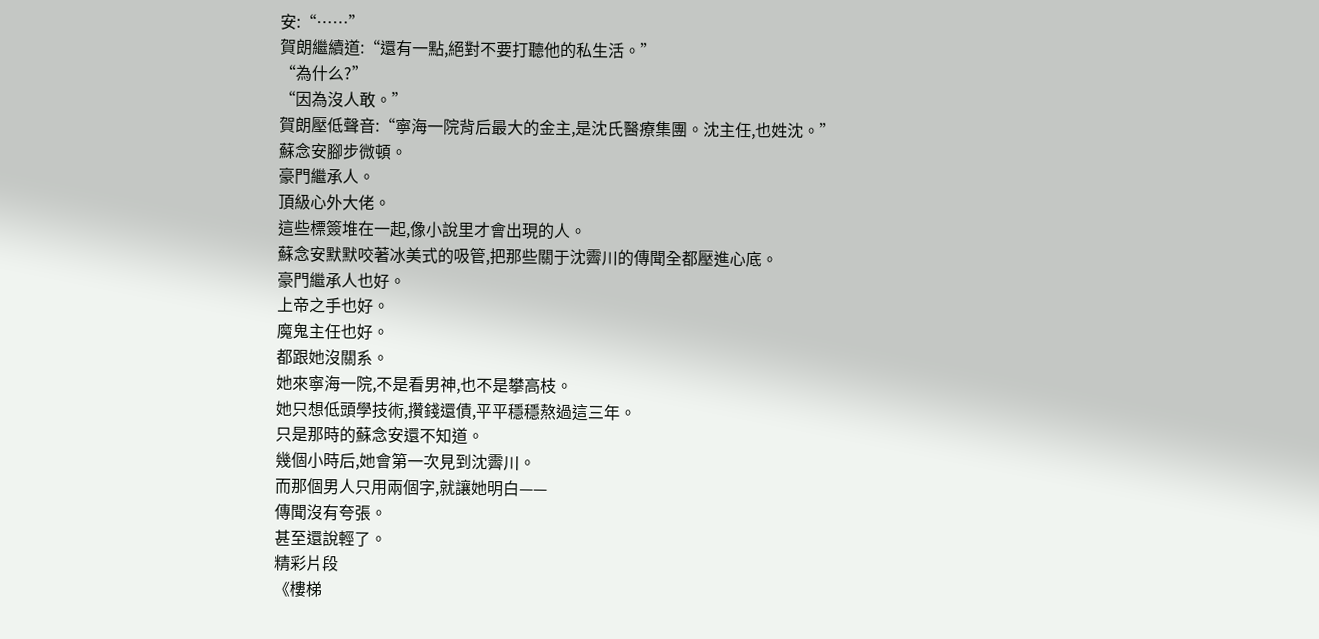安:“……”
賀朗繼續道:“還有一點,絕對不要打聽他的私生活。”
“為什么?”
“因為沒人敢。”
賀朗壓低聲音:“寧海一院背后最大的金主,是沈氏醫療集團。沈主任,也姓沈。”
蘇念安腳步微頓。
豪門繼承人。
頂級心外大佬。
這些標簽堆在一起,像小說里才會出現的人。
蘇念安默默咬著冰美式的吸管,把那些關于沈霽川的傳聞全都壓進心底。
豪門繼承人也好。
上帝之手也好。
魔鬼主任也好。
都跟她沒關系。
她來寧海一院,不是看男神,也不是攀高枝。
她只想低頭學技術,攢錢還債,平平穩穩熬過這三年。
只是那時的蘇念安還不知道。
幾個小時后,她會第一次見到沈霽川。
而那個男人只用兩個字,就讓她明白——
傳聞沒有夸張。
甚至還說輕了。
精彩片段
《樓梯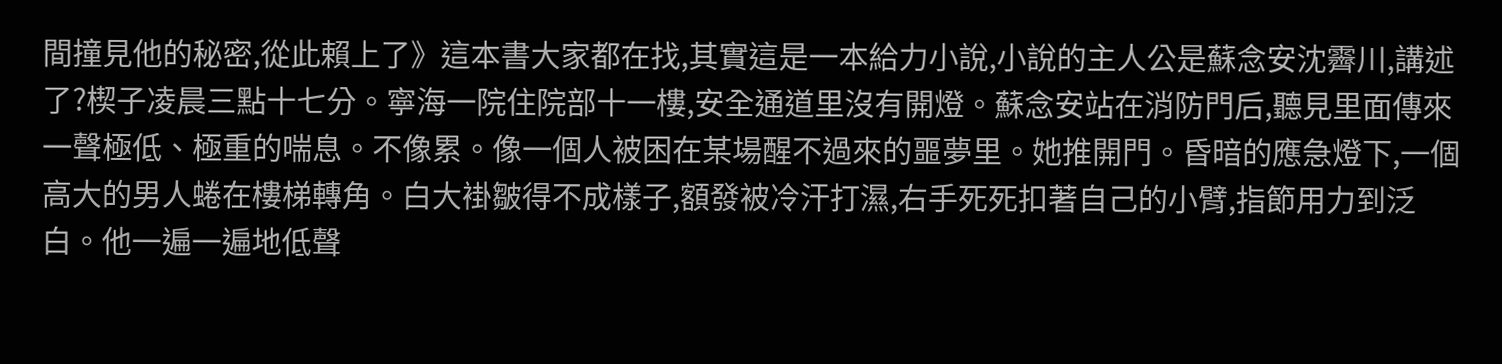間撞見他的秘密,從此賴上了》這本書大家都在找,其實這是一本給力小說,小說的主人公是蘇念安沈霽川,講述了?楔子凌晨三點十七分。寧海一院住院部十一樓,安全通道里沒有開燈。蘇念安站在消防門后,聽見里面傳來一聲極低、極重的喘息。不像累。像一個人被困在某場醒不過來的噩夢里。她推開門。昏暗的應急燈下,一個高大的男人蜷在樓梯轉角。白大褂皺得不成樣子,額發被冷汗打濕,右手死死扣著自己的小臂,指節用力到泛白。他一遍一遍地低聲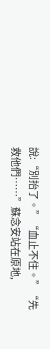說:“別抬了。”“血止不住。”“先救他們……”蘇念安站在原地,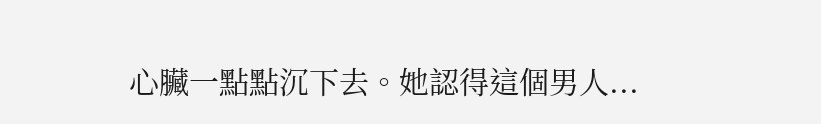心臟一點點沉下去。她認得這個男人...